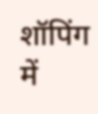शॉपिंग में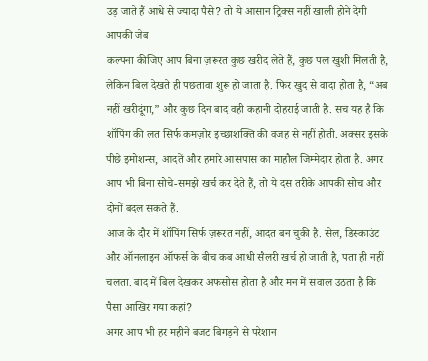उड़ जाते हैं आधे से ज्यादा पैसे? तो ये आसान ट्रिक्स नहीं खाली होने देगी आपकी जेब
कल्पना कीजिए आप बिना ज़रूरत कुछ खरीद लेते हैं, कुछ पल खुशी मिलती है, लेकिन बिल देखते ही पछतावा शुरू हो जाता है. फिर खुद से वादा होता है, “अब नहीं खरीदूंगा,” और कुछ दिन बाद वही कहानी दोहराई जाती है. सच यह है कि शॉपिंग की लत सिर्फ कमज़ोर इच्छाशक्ति की वजह से नहीं होती. अक्सर इसके पीछे इमोशन्स, आदतें और हमारे आसपास का माहौल जिम्मेदार होता है. अगर आप भी बिना सोचे-समझे खर्च कर देते हैं, तो ये दस तरीके आपकी सोच और दोनों बदल सकते हैं.
आज के दौर में शॉपिंग सिर्फ ज़रूरत नहीं, आदत बन चुकी है. सेल, डिस्काउंट और ऑनलाइन ऑफर्स के बीच कब आधी सैलरी खर्च हो जाती है, पता ही नहीं चलता. बाद में बिल देखकर अफसोस होता है और मन में सवाल उठता है कि पैसा आखिर गया कहां?
अगर आप भी हर महीने बजट बिगड़ने से परेशान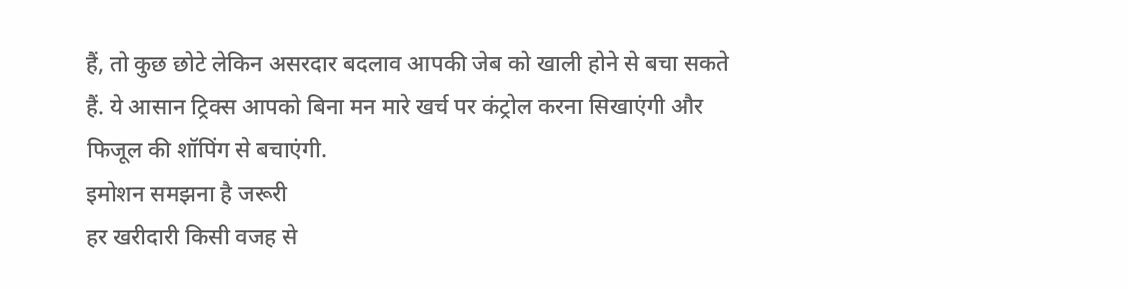हैं, तो कुछ छोटे लेकिन असरदार बदलाव आपकी जेब को खाली होने से बचा सकते हैं. ये आसान ट्रिक्स आपको बिना मन मारे खर्च पर कंट्रोल करना सिखाएंगी और फिजूल की शॉपिंग से बचाएंगी.
इमोशन समझना है जरूरी
हर खरीदारी किसी वजह से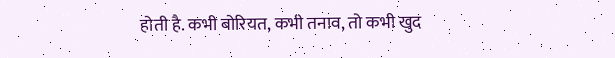होती है. कभी बोरियत, कभी तनाव, तो कभी खुद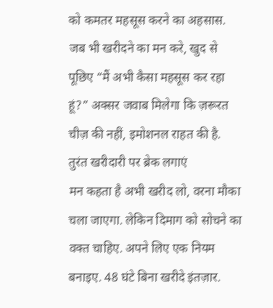को कमतर महसूस करने का अहसास. जब भी खरीदने का मन करे, खुद से पूछिए “मैं अभी कैसा महसूस कर रहा हूं?” अक्सर जवाब मिलेगा कि ज़रूरत चीज़ की नहीं, इमोशनल राहत की है.
तुरंत खरीदारी पर ब्रेक लगाएं
मन कहता है अभी खरीद लो, वरना मौका चला जाएगा. लेकिन दिमाग को सोचने का वक्त चाहिए. अपने लिए एक नियम बनाइए. 48 घंटे बिना खरीदे इंतज़ार.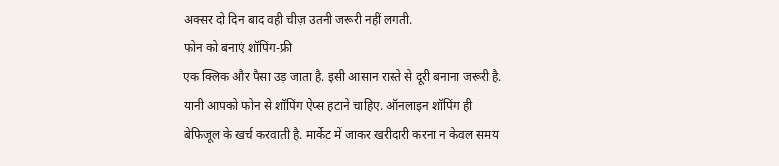अक्सर दो दिन बाद वही चीज़ उतनी जरूरी नहीं लगती.
फोन को बनाएं शॉपिंग-फ्री
एक क्लिक और पैसा उड़ जाता है. इसी आसान रास्ते से दूरी बनाना जरूरी है. यानी आपको फोन से शॉपिंग ऐप्स हटाने चाहिए. ऑनलाइन शॉपिंग ही बेफिजूल के खर्च करवाती है. मार्केट में जाकर खरीदारी करना न केवल समय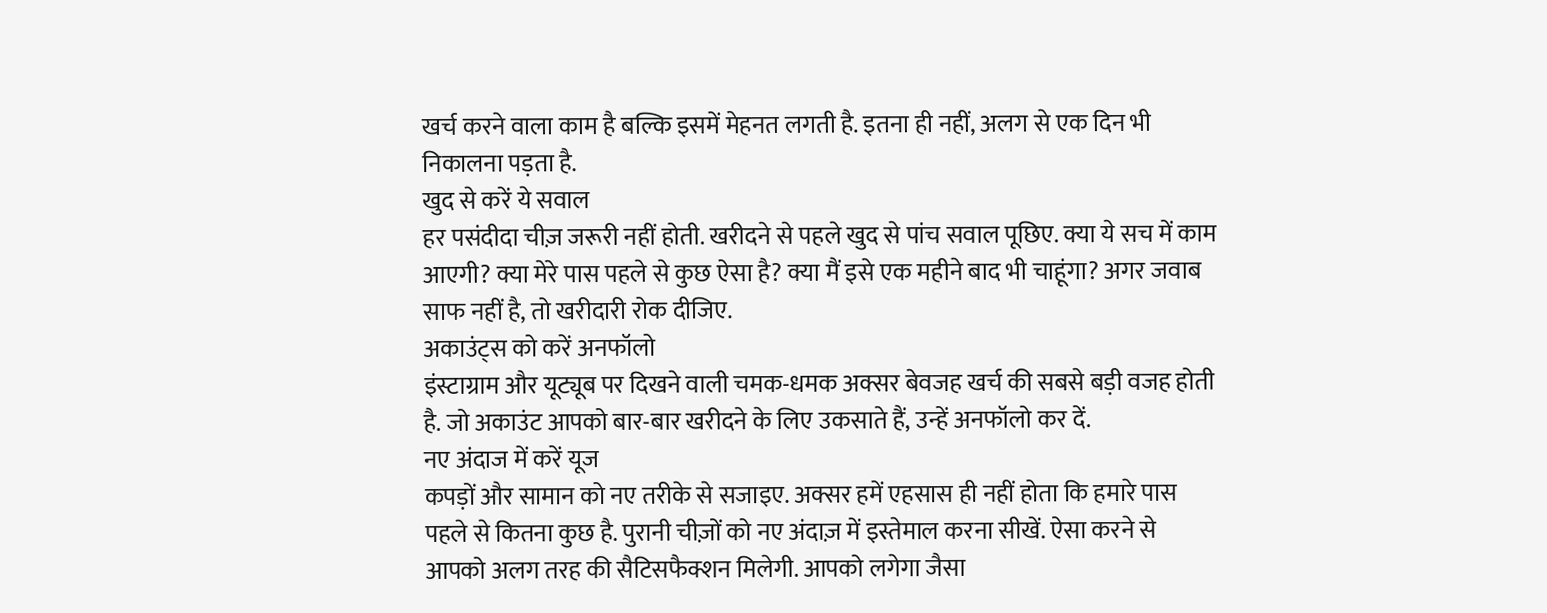खर्च करने वाला काम है बल्कि इसमें मेहनत लगती है. इतना ही नहीं, अलग से एक दिन भी निकालना पड़ता है.
खुद से करें ये सवाल
हर पसंदीदा चीज़ जरूरी नहीं होती. खरीदने से पहले खुद से पांच सवाल पूछिए. क्या ये सच में काम आएगी? क्या मेरे पास पहले से कुछ ऐसा है? क्या मैं इसे एक महीने बाद भी चाहूंगा? अगर जवाब साफ नहीं है, तो खरीदारी रोक दीजिए.
अकाउंट्स को करें अनफॉलो
इंस्टाग्राम और यूट्यूब पर दिखने वाली चमक-धमक अक्सर बेवजह खर्च की सबसे बड़ी वजह होती है. जो अकाउंट आपको बार-बार खरीदने के लिए उकसाते हैं, उन्हें अनफॉलो कर दें.
नए अंदाज में करें यूज
कपड़ों और सामान को नए तरीके से सजाइए. अक्सर हमें एहसास ही नहीं होता कि हमारे पास पहले से कितना कुछ है. पुरानी चीज़ों को नए अंदाज़ में इस्तेमाल करना सीखें. ऐसा करने से आपको अलग तरह की सैटिसफैक्शन मिलेगी. आपको लगेगा जैसा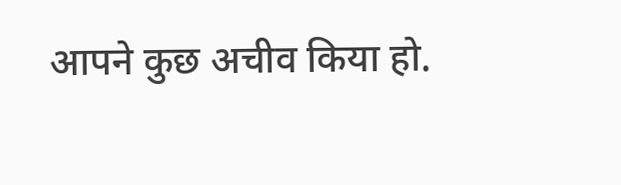आपने कुछ अचीव किया हो.